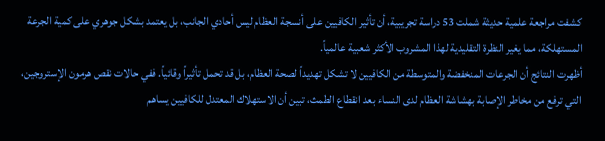كشفت مراجعة علمية حديثة شملت 53 دراسة تجريبية، أن تأثير الكافيين على أنسجة العظام ليس أحادي الجانب، بل يعتمد بشكل جوهري على كمية الجرعة المستهلكة، مما يغير النظرة التقليدية لهذا المشروب الأكثر شعبية عالمياً.
أظهرت النتائج أن الجرعات المنخفضة والمتوسطة من الكافيين لا تشكل تهديداً لصحة العظام، بل قد تحمل تأثيراً وقائياً. ففي حالات نقص هرمون الإستروجين، التي ترفع من مخاطر الإصابة بهشاشة العظام لدى النساء بعد انقطاع الطمث، تبين أن الاستهلاك المعتدل للكافيين يساهم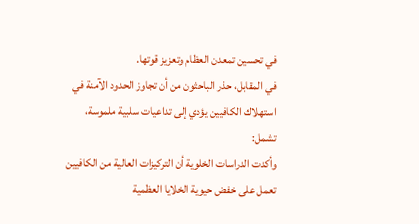في تحسين تمعدن العظام وتعزيز قوتها.
في المقابل، حذر الباحثون من أن تجاوز الحدود الآمنة في استهلاك الكافيين يؤدي إلى تداعيات سلبية ملموسة، تشمل:
وأكدت الدراسات الخلوية أن التركيزات العالية من الكافيين تعمل على خفض حيوية الخلايا العظمية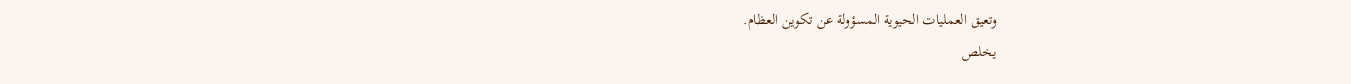وتعيق العمليات الحيوية المسؤولة عن تكوين العظام.
يخلص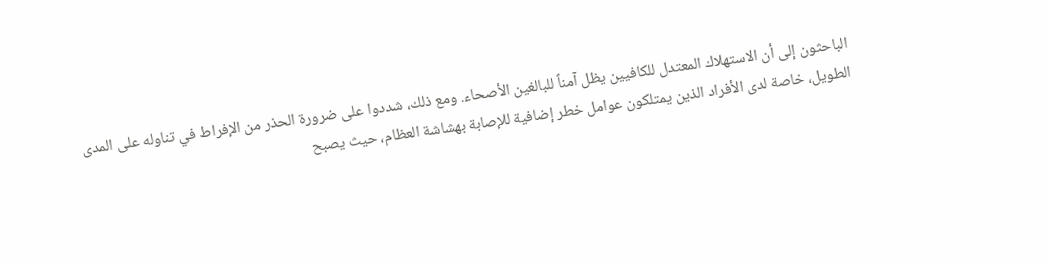الباحثون إلى أن الاستهلاك المعتدل للكافيين يظل آمناً للبالغين الأصحاء. ومع ذلك، شددوا على ضرورة الحذر من الإفراط في تناوله على المدى الطويل، خاصة لدى الأفراد الذين يمتلكون عوامل خطر إضافية للإصابة بهشاشة العظام، حيث يصبح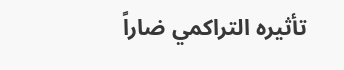تأثيره التراكمي ضاراً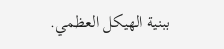ببنية الهيكل العظمي.